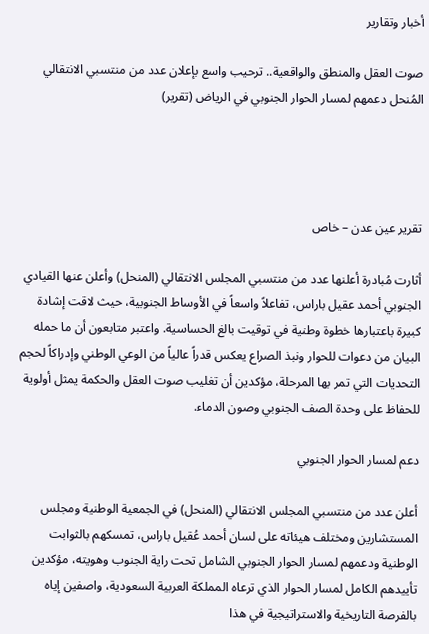أخبار وتقارير

صوت العقل والمنطق والواقعية.. ترحيب واسع بإعلان عدد من منتسبي الانتقالي المُنحل دعمهم لمسار الحوار الجنوبي في الرياض (تقرير)




تقرير عين عدن – خاص

أثارت مُبادرة أعلنها عدد من منتسبي المجلس الانتقالي (المنحل) وأعلن عنها القيادي الجنوبي أحمد عقيل باراس، تفاعلاً واسعاً في الأوساط الجنوبية، حيث لاقت إشادة كبيرة باعتبارها خطوة وطنية في توقيت بالغ الحساسية. واعتبر متابعون أن ما حمله البيان من دعوات للحوار ونبذ الصراع يعكس قدراً عالياً من الوعي الوطني وإدراكاً لحجم التحديات التي تمر بها المرحلة، مؤكدين أن تغليب صوت العقل والحكمة يمثل أولوية للحفاظ على وحدة الصف الجنوبي وصون الدماء.

دعم لمسار الحوار الجنوبي

أعلن عدد من منتسبي المجلس الانتقالي (المنحل) في الجمعية الوطنية ومجلس المستشارين ومختلف هيئاته على لسان أحمد عُقيل باراس، تمسكهم بالثوابت الوطنية ودعمهم لمسار الحوار الجنوبي الشامل تحت راية الجنوب وهويته، مؤكدين تأييدهم الكامل لمسار الحوار الذي ترعاه المملكة العربية السعودية، واصفين إياه بالفرصة التاريخية والاستراتيجية في هذا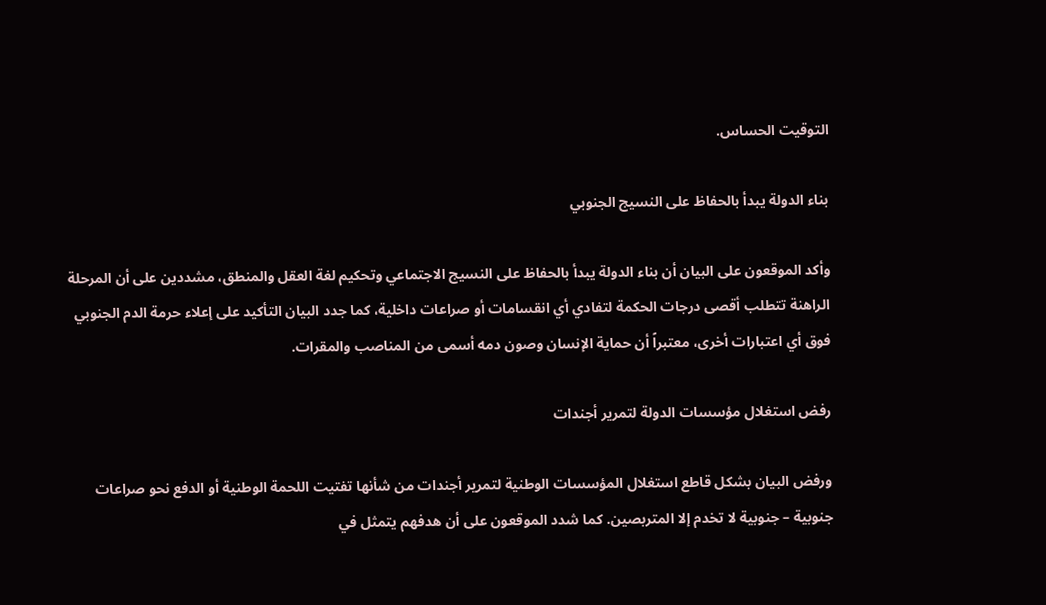التوقيت الحساس.

بناء الدولة يبدأ بالحفاظ على النسيج الجنوبي

وأكد الموقعون على البيان أن بناء الدولة يبدأ بالحفاظ على النسيج الاجتماعي وتحكيم لغة العقل والمنطق، مشددين على أن المرحلة الراهنة تتطلب أقصى درجات الحكمة لتفادي أي انقسامات أو صراعات داخلية، كما جدد البيان التأكيد على إعلاء حرمة الدم الجنوبي فوق أي اعتبارات أخرى، معتبراً أن حماية الإنسان وصون دمه أسمى من المناصب والمقرات.

رفض استغلال مؤسسات الدولة لتمرير أجندات

ورفض البيان بشكل قاطع استغلال المؤسسات الوطنية لتمرير أجندات من شأنها تفتيت اللحمة الوطنية أو الدفع نحو صراعات جنوبية – جنوبية لا تخدم إلا المتربصين. كما شدد الموقعون على أن هدفهم يتمثل في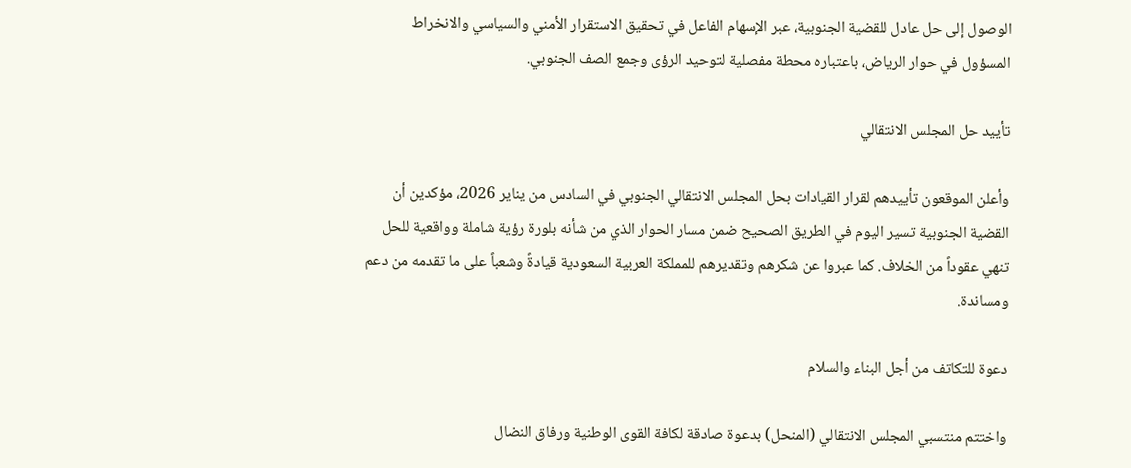الوصول إلى حل عادل للقضية الجنوبية، عبر الإسهام الفاعل في تحقيق الاستقرار الأمني والسياسي والانخراط المسؤول في حوار الرياض، باعتباره محطة مفصلية لتوحيد الرؤى وجمع الصف الجنوبي.

تأييد حل المجلس الانتقالي

وأعلن الموقعون تأييدهم لقرار القيادات بحل المجلس الانتقالي الجنوبي في السادس من يناير 2026، مؤكدين أن القضية الجنوبية تسير اليوم في الطريق الصحيح ضمن مسار الحوار الذي من شأنه بلورة رؤية شاملة وواقعية للحل تنهي عقوداً من الخلاف. كما عبروا عن شكرهم وتقديرهم للمملكة العربية السعودية قيادةً وشعباً على ما تقدمه من دعم ومساندة.

دعوة للتكاتف من أجل البناء والسلام

واختتم منتسبي المجلس الانتقالي (المنحل) بدعوة صادقة لكافة القوى الوطنية ورفاق النضال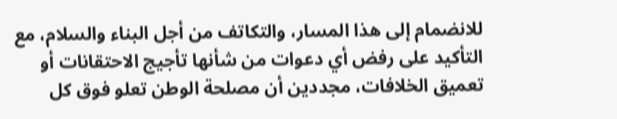للانضمام إلى هذا المسار، والتكاتف من أجل البناء والسلام، مع التأكيد على رفض أي دعوات من شأنها تأجيج الاحتقانات أو تعميق الخلافات، مجددين أن مصلحة الوطن تعلو فوق كل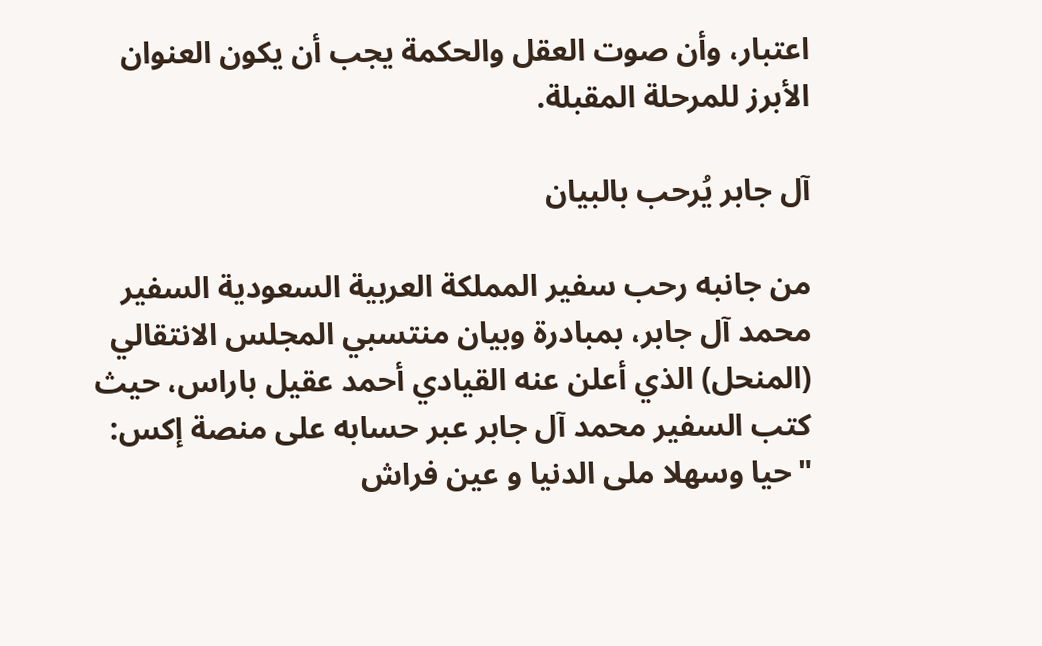اعتبار، وأن صوت العقل والحكمة يجب أن يكون العنوان الأبرز للمرحلة المقبلة.

آل جابر يُرحب بالبيان

من جانبه رحب سفير المملكة العربية السعودية السفير محمد آل جابر، بمبادرة وبيان منتسبي المجلس الانتقالي (المنحل) الذي أعلن عنه القيادي أحمد عقيل باراس، حيث كتب السفير محمد آل جابر عبر حسابه على منصة إكس: "حيا وسهلا ملى الدنيا و عين فراش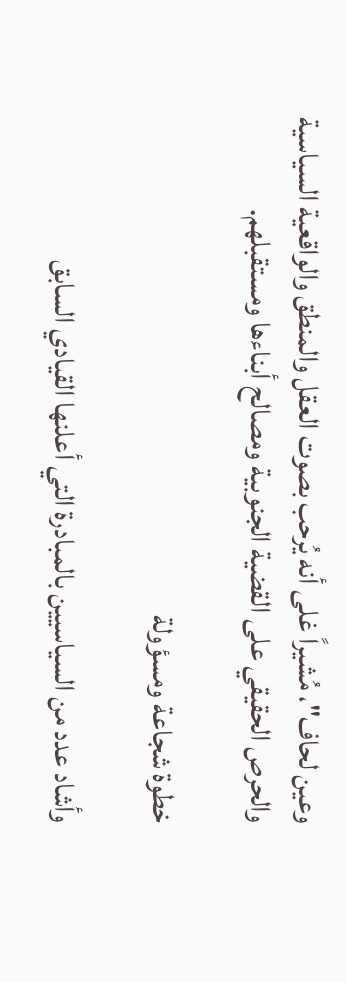وعين لحاف"، مُشيراً غلى أنه يُرحب بصوت العقل والمنطق والواقعية السياسية والحرص الحقيقي على القضية الجنوبية ومصالح أبناءها ومستقبلهم.

خطوة شجاعة ومسؤولة

وأشاد عدد من السياسيين بالمبادرة التي أعلنها القيادي السابق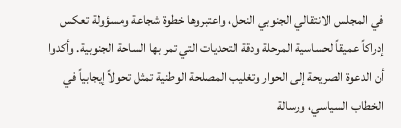في المجلس الانتقالي الجنوبي النحل، واعتبروها خطوة شجاعة ومسؤولة تعكس إدراكاً عميقاً لحساسية المرحلة ودقة التحديات التي تمر بها الساحة الجنوبية. وأكدوا أن الدعوة الصريحة إلى الحوار وتغليب المصلحة الوطنية تمثل تحولاً إيجابياً في الخطاب السياسي، ورسالة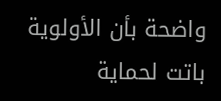واضحة بأن الأولوية باتت لحماية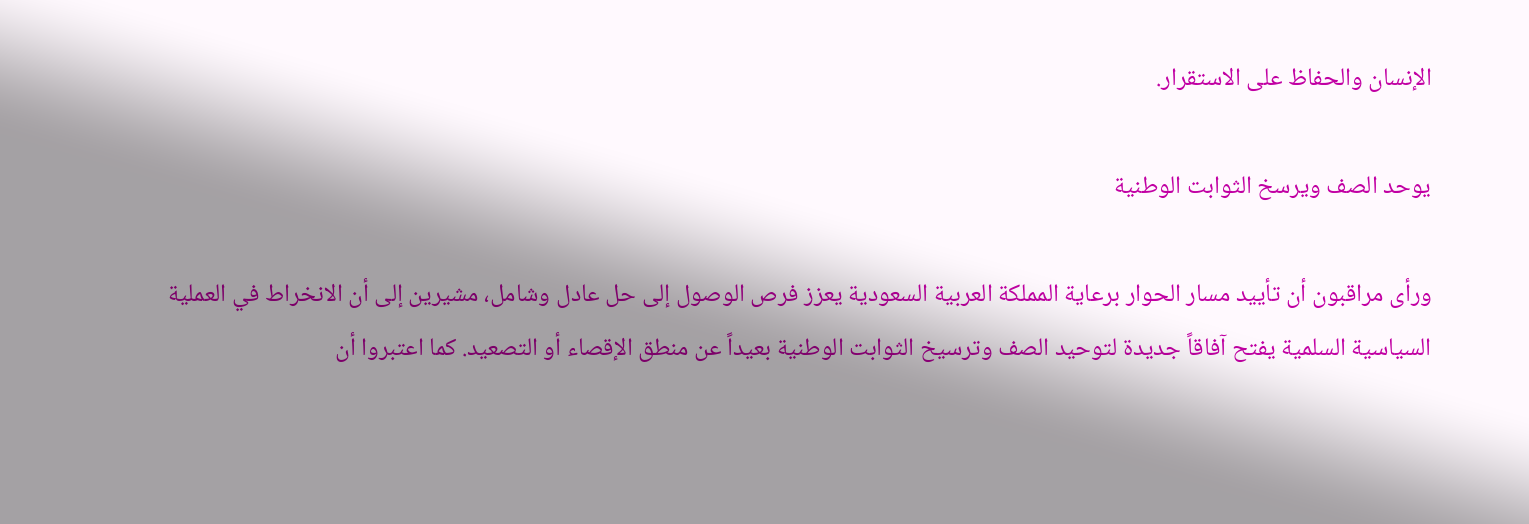الإنسان والحفاظ على الاستقرار.

يوحد الصف ويرسخ الثوابت الوطنية

ورأى مراقبون أن تأييد مسار الحوار برعاية المملكة العربية السعودية يعزز فرص الوصول إلى حل عادل وشامل، مشيرين إلى أن الانخراط في العملية السياسية السلمية يفتح آفاقاً جديدة لتوحيد الصف وترسيخ الثوابت الوطنية بعيداً عن منطق الإقصاء أو التصعيد. كما اعتبروا أن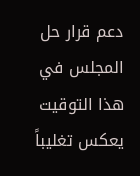دعم قرار حل المجلس في هذا التوقيت يعكس تغليباً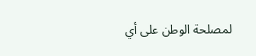لمصلحة الوطن على أي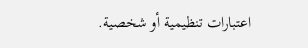اعتبارات تنظيمية أو شخصية.